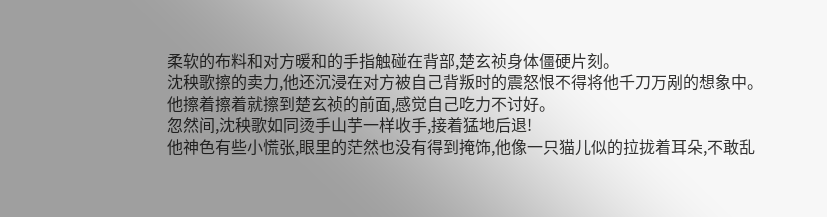柔软的布料和对方暖和的手指触碰在背部,楚玄祯身体僵硬片刻。
沈秧歌擦的卖力,他还沉浸在对方被自己背叛时的震怒恨不得将他千刀万剐的想象中。
他擦着擦着就擦到楚玄祯的前面,感觉自己吃力不讨好。
忽然间,沈秧歌如同烫手山芋一样收手,接着猛地后退!
他神色有些小慌张,眼里的茫然也没有得到掩饰,他像一只猫儿似的拉拢着耳朵,不敢乱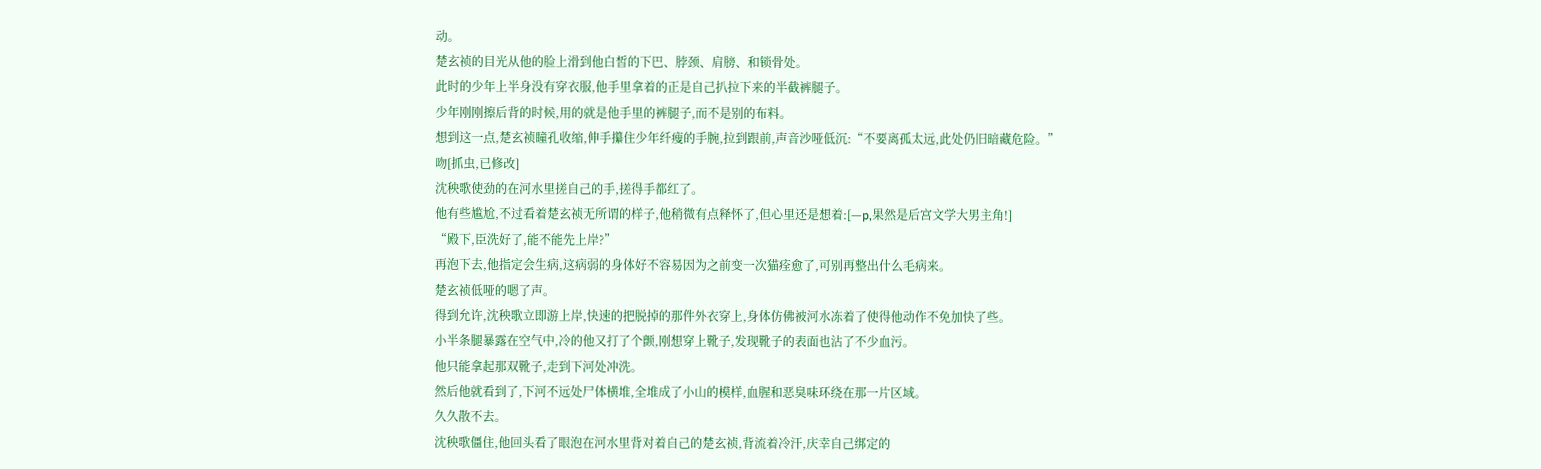动。
楚玄祯的目光从他的脸上滑到他白皙的下巴、脖颈、肩膀、和锁骨处。
此时的少年上半身没有穿衣服,他手里拿着的正是自己扒拉下来的半截裤腿子。
少年刚刚擦后背的时候,用的就是他手里的裤腿子,而不是别的布料。
想到这一点,楚玄祯瞳孔收缩,伸手攥住少年纤瘦的手腕,拉到跟前,声音沙哑低沉:“不要离孤太远,此处仍旧暗藏危险。”
吻[抓虫,已修改]
沈秧歌使劲的在河水里搓自己的手,搓得手都红了。
他有些尴尬,不过看着楚玄祯无所谓的样子,他稍微有点释怀了,但心里还是想着:[—p,果然是后宫文学大男主角!]
“殿下,臣洗好了,能不能先上岸?”
再泡下去,他指定会生病,这病弱的身体好不容易因为之前变一次猫痊愈了,可别再整出什么毛病来。
楚玄祯低哑的嗯了声。
得到允许,沈秧歌立即游上岸,快速的把脱掉的那件外衣穿上,身体仿佛被河水冻着了使得他动作不免加快了些。
小半条腿暴露在空气中,冷的他又打了个颤,刚想穿上靴子,发现靴子的表面也沾了不少血污。
他只能拿起那双靴子,走到下河处冲洗。
然后他就看到了,下河不远处尸体横堆,全堆成了小山的模样,血腥和恶臭味环绕在那一片区域。
久久散不去。
沈秧歌僵住,他回头看了眼泡在河水里背对着自己的楚玄祯,背流着冷汗,庆幸自己绑定的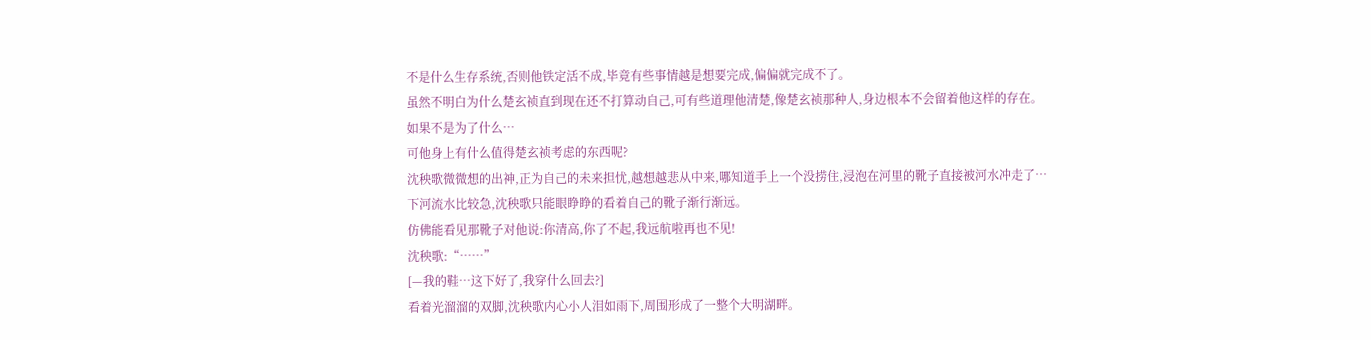不是什么生存系统,否则他铁定活不成,毕竟有些事情越是想要完成,偏偏就完成不了。
虽然不明白为什么楚玄祯直到现在还不打算动自己,可有些道理他清楚,像楚玄祯那种人,身边根本不会留着他这样的存在。
如果不是为了什么…
可他身上有什么值得楚玄祯考虑的东西呢?
沈秧歌微微想的出神,正为自己的未来担忧,越想越悲从中来,哪知道手上一个没捞住,浸泡在河里的靴子直接被河水冲走了…
下河流水比较急,沈秧歌只能眼睁睁的看着自己的靴子渐行渐远。
仿佛能看见那靴子对他说:你清高,你了不起,我远航啦再也不见!
沈秧歌:“……”
[—我的鞋…这下好了,我穿什么回去?]
看着光溜溜的双脚,沈秧歌内心小人泪如雨下,周围形成了一整个大明湖畔。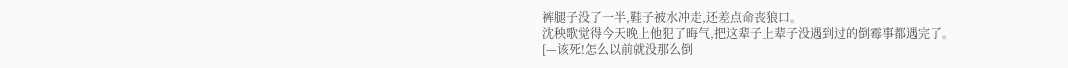裤腿子没了一半,鞋子被水冲走,还差点命丧狼口。
沈秧歌觉得今天晚上他犯了晦气,把这辈子上辈子没遇到过的倒霉事都遇完了。
[—该死!怎么以前就没那么倒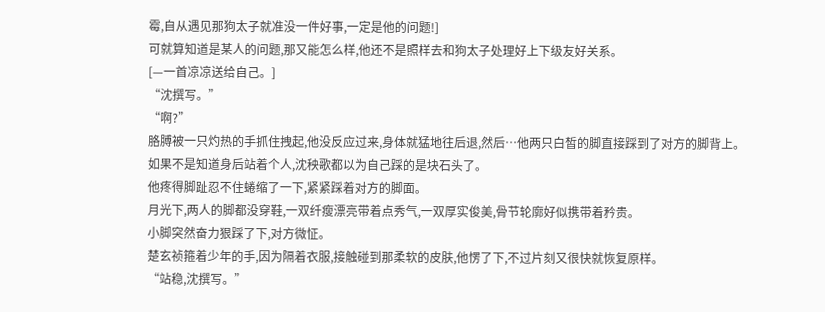霉,自从遇见那狗太子就准没一件好事,一定是他的问题!]
可就算知道是某人的问题,那又能怎么样,他还不是照样去和狗太子处理好上下级友好关系。
[—一首凉凉送给自己。]
“沈撰写。”
“啊?”
胳膊被一只灼热的手抓住拽起,他没反应过来,身体就猛地往后退,然后…他两只白皙的脚直接踩到了对方的脚背上。
如果不是知道身后站着个人,沈秧歌都以为自己踩的是块石头了。
他疼得脚趾忍不住蜷缩了一下,紧紧踩着对方的脚面。
月光下,两人的脚都没穿鞋,一双纤瘦漂亮带着点秀气,一双厚实俊美,骨节轮廓好似携带着矜贵。
小脚突然奋力狠踩了下,对方微怔。
楚玄祯箍着少年的手,因为隔着衣服,接触碰到那柔软的皮肤,他愣了下,不过片刻又很快就恢复原样。
“站稳,沈撰写。”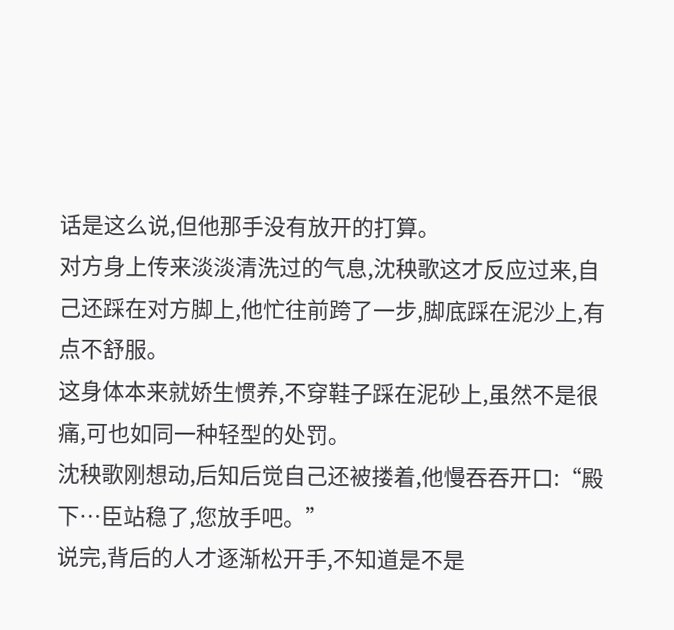话是这么说,但他那手没有放开的打算。
对方身上传来淡淡清洗过的气息,沈秧歌这才反应过来,自己还踩在对方脚上,他忙往前跨了一步,脚底踩在泥沙上,有点不舒服。
这身体本来就娇生惯养,不穿鞋子踩在泥砂上,虽然不是很痛,可也如同一种轻型的处罚。
沈秧歌刚想动,后知后觉自己还被搂着,他慢吞吞开口:“殿下…臣站稳了,您放手吧。”
说完,背后的人才逐渐松开手,不知道是不是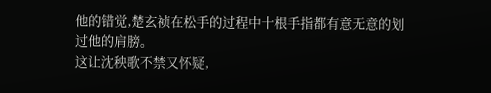他的错觉,楚玄祯在松手的过程中十根手指都有意无意的划过他的肩膀。
这让沈秧歌不禁又怀疑,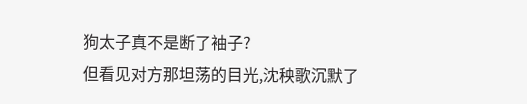狗太子真不是断了袖子?
但看见对方那坦荡的目光,沈秧歌沉默了